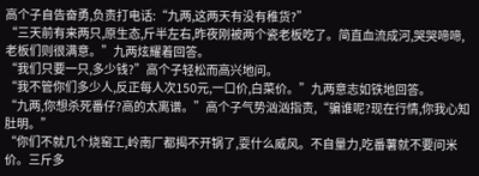高个子自告奋勇,负责打电话:“九两,这两天有没有稚货?”
“三天前有来两只,原生态,斤半左右,昨夜刚被两个瓷老板吃了。简直血流成河,哭哭啼啼,老板们则很满意。”九两炫耀着回答。
“我们只要一只,多少钱?”高个子轻松而高兴地问。
“我不管你们多少人,反正每人次150元,一口价,白菜价。”九两意志如铁地回答。
“九两,你想杀死番仔?高的太离谱。”高个子气势汹汹指责,“骗谁呢?现在行情,你我心知肚明。”
“你们不就几个烧窑工,岭南厂都揭不开锅了,耍什么威风。不自量力,吃番薯就不要问米价。三斤多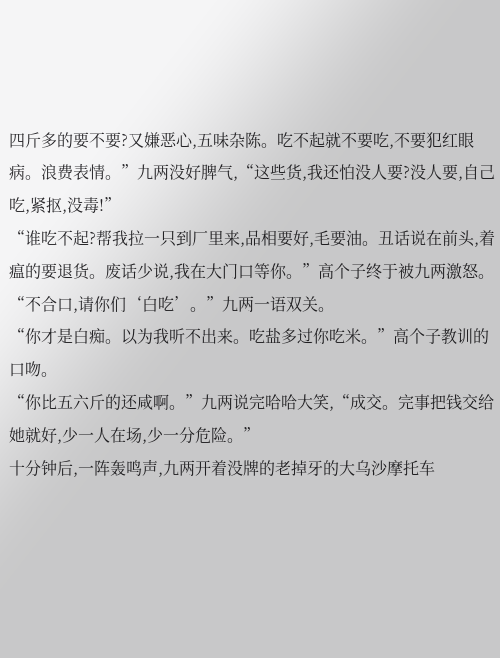四斤多的要不要?又嫌恶心,五味杂陈。吃不起就不要吃,不要犯红眼病。浪费表情。”九两没好脾气,“这些货,我还怕没人要?没人要,自己吃,紧抠,没毒!”
“谁吃不起?帮我拉一只到厂里来,品相要好,毛要油。丑话说在前头,着瘟的要退货。废话少说,我在大门口等你。”高个子终于被九两激怒。
“不合口,请你们‘白吃’。”九两一语双关。
“你才是白痴。以为我听不出来。吃盐多过你吃米。”高个子教训的口吻。
“你比五六斤的还咸啊。”九两说完哈哈大笑,“成交。完事把钱交给她就好,少一人在场,少一分危险。”
十分钟后,一阵轰鸣声,九两开着没牌的老掉牙的大乌沙摩托车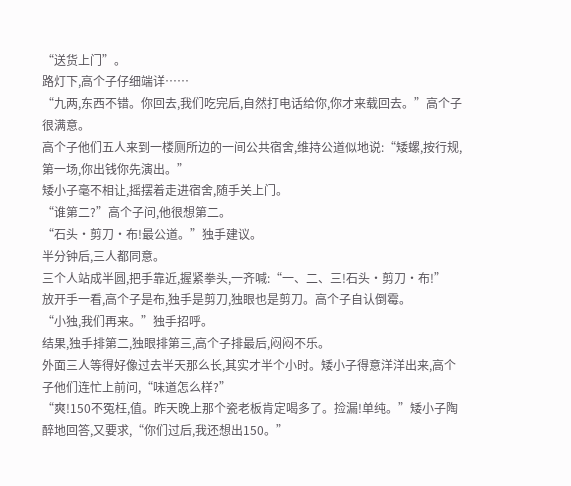“送货上门”。
路灯下,高个子仔细端详……
“九两,东西不错。你回去,我们吃完后,自然打电话给你,你才来载回去。”高个子很满意。
高个子他们五人来到一楼厕所边的一间公共宿舍,维持公道似地说:“矮螺,按行规,第一场,你出钱你先演出。”
矮小子毫不相让,摇摆着走进宿舍,随手关上门。
“谁第二?”高个子问,他很想第二。
“石头·剪刀·布!最公道。”独手建议。
半分钟后,三人都同意。
三个人站成半圆,把手靠近,握紧拳头,一齐喊:“一、二、三!石头·剪刀·布!”
放开手一看,高个子是布,独手是剪刀,独眼也是剪刀。高个子自认倒霉。
“小独,我们再来。”独手招呼。
结果,独手排第二,独眼排第三,高个子排最后,闷闷不乐。
外面三人等得好像过去半天那么长,其实才半个小时。矮小子得意洋洋出来,高个子他们连忙上前问,“味道怎么样?”
“爽!150不冤枉,值。昨天晚上那个瓷老板肯定喝多了。捡漏!单纯。”矮小子陶醉地回答,又要求,“你们过后,我还想出150。”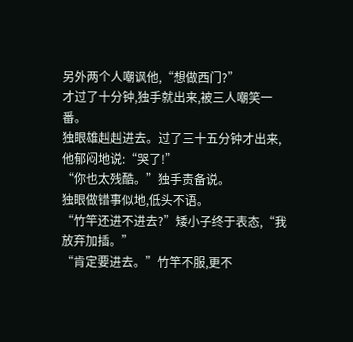另外两个人嘲讽他,“想做西门?”
才过了十分钟,独手就出来,被三人嘲笑一番。
独眼雄赳赳进去。过了三十五分钟才出来,他郁闷地说:“哭了!”
“你也太残酷。”独手责备说。
独眼做错事似地,低头不语。
“竹竿还进不进去?”矮小子终于表态,“我放弃加插。”
“肯定要进去。”竹竿不服,更不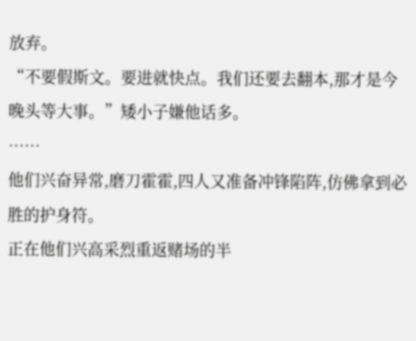放弃。
“不要假斯文。要进就快点。我们还要去翻本,那才是今晚头等大事。”矮小子嫌他话多。
……
他们兴奋异常,磨刀霍霍,四人又准备冲锋陷阵,仿佛拿到必胜的护身符。
正在他们兴高采烈重返赌场的半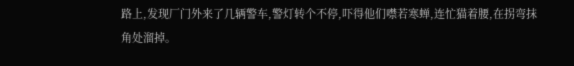路上,发现厂门外来了几辆警车,警灯转个不停,吓得他们噤若寒蝉,连忙猫着腰,在拐弯抹角处溜掉。